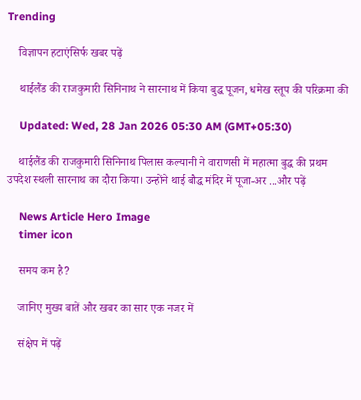Trending

    विज्ञापन हटाएंसिर्फ खबर पढ़ें

    थाईलैंड की राजकुमारी सिनिनाथ ने सारनाथ में किया बुद्ध पूजन, धमेख स्तूप की परिक्रमा की

    Updated: Wed, 28 Jan 2026 05:30 AM (GMT+05:30)

    थाईलैंड की राजकुमारी सिनिनाथ पिलास कल्यानी ने वाराणसी में महात्मा बुद्ध की प्रथम उपदेश स्थली सारनाथ का दौरा किया। उन्होंने थाई बौद्ध मंदिर में पूजा-अर ...और पढ़ें

    News Article Hero Image
    timer icon

    समय कम है?

    जानिए मुख्य बातें और खबर का सार एक नजर में

    संक्षेप में पढ़ें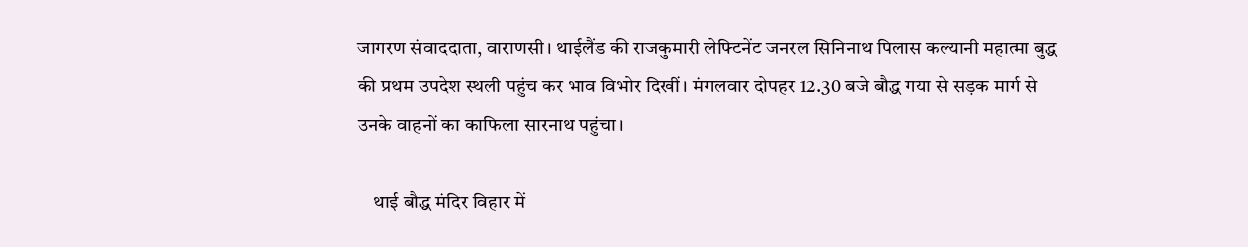जागरण संवाददाता, वाराणसी। थाईलैंड की राजकुमारी लेफ्टिनेंट जनरल सिनिनाथ पिलास कल्यानी महात्मा बुद्ध की प्रथम उपदेश स्थली पहुंच कर भाव विभोर दिखीं। मंगलवार दोपहर 12.30 बजे बौद्ध गया से सड़क मार्ग से उनके वाहनों का काफिला सारनाथ पहुंचा।

    थाई बौद्ध मंदिर विहार में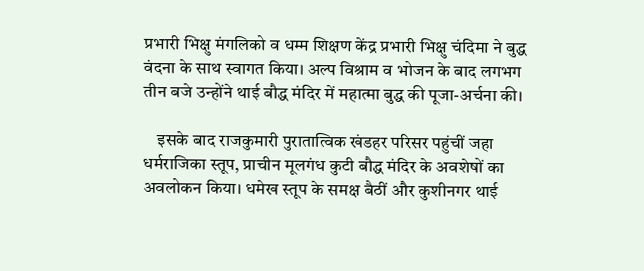प्रभारी भिक्षु मंगलिको व धम्म शिक्षण केंद्र प्रभारी भिक्षु चंदिमा ने बुद्ध वंदना के साथ स्वागत किया। अल्प विश्राम व भोजन के बाद लगभग तीन बजे उन्होंने थाई बौद्ध मंदिर में महात्मा बुद्ध की पूजा-अर्चना की।

    इसके बाद राजकुमारी पुरातात्विक खंडहर परिसर पहुंचीं जहा धर्मराजिका स्तूप, प्राचीन मूलगंध कुटी बौद्ध मंदिर के अवशेषों का अवलोकन किया। धमेख स्तूप के समक्ष बैठीं और कुशीनगर थाई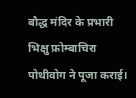बौद्ध मंदिर के प्रभारी भिक्षु फ्रोम्बाचिरा पोथीवोग ने पूजा कराई।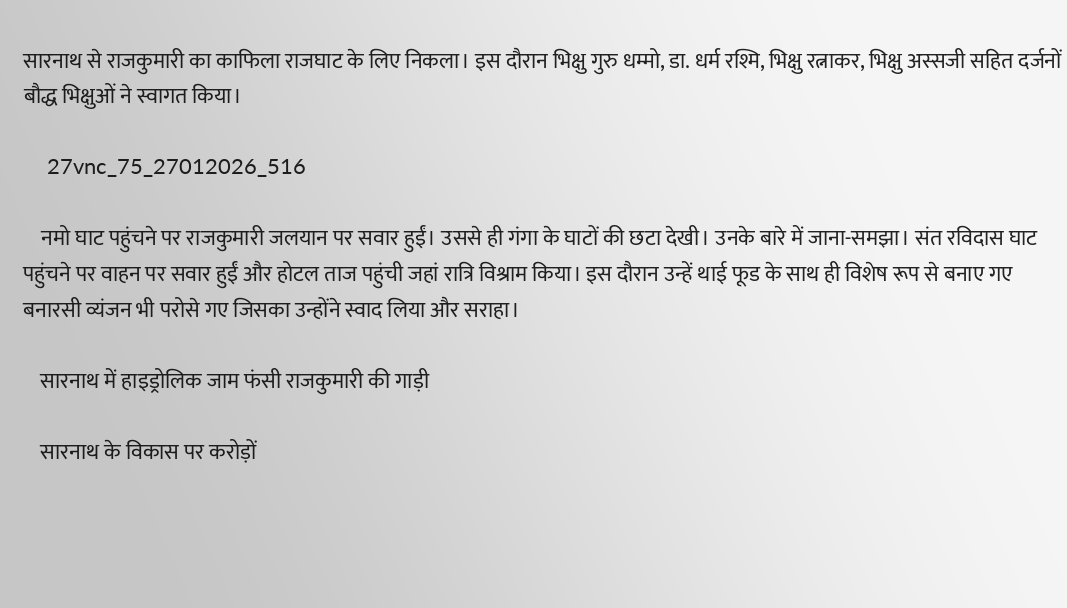सारनाथ से राजकुमारी का काफिला राजघाट के लिए निकला। इस दौरान भिक्षु गुरु धम्मो, डा. धर्म रश्मि, भिक्षु रत्नाकर, भिक्षु अस्सजी सहित दर्जनों बौद्ध भिक्षुओं ने स्वागत किया।

    27vnc_75_27012026_516

    नमो घाट पहुंचने पर राजकुमारी जलयान पर सवार हुईं। उससे ही गंगा के घाटों की छटा देखी। उनके बारे में जाना-समझा। संत रविदास घाट पहुंचने पर वाहन पर सवार हुईं और होटल ताज पहुंची जहां रात्रि विश्राम किया। इस दौरान उन्हें थाई फूड के साथ ही विशेष रूप से बनाए गए बनारसी व्यंजन भी परोसे गए जिसका उन्होंने स्वाद लिया और सराहा।

    सारनाथ में हाइड्रोलिक जाम फंसी राजकुमारी की गाड़ी

    सारनाथ के विकास पर करोड़ों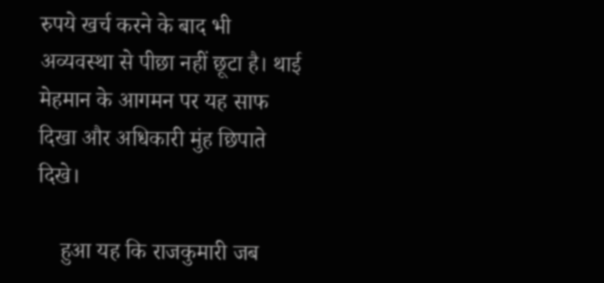रुपये खर्च करने के बाद भी अव्यवस्था से पीछा नहीं छूटा है। थाई मेहमान के आगमन पर यह साफ दिखा और अधिकारी मुंह छिपाते दिखे।

    हुआ यह कि राजकुमारी जब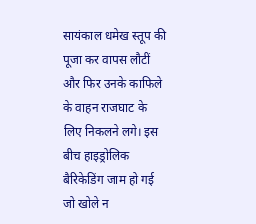सायंकाल धमेख स्तूप की पूजा कर वापस लौटीं और फिर उनके काफिले के वाहन राजघाट के लिए निकलने लगे। इस बीच हाइड्रोलिक बैरिकेडिंग जाम हो गई जो खोले न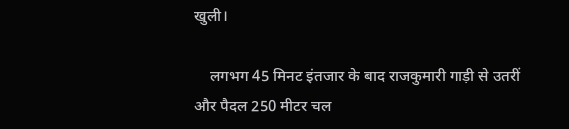खुली।

    लगभग 45 मिनट इंतजार के बाद राजकुमारी गाड़ी से उतरीं और पैदल 250 मीटर चल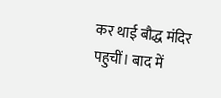कर थाई बौद्ध मंदिर पहुचीं। बाद में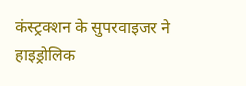कंस्ट्रक्शन के सुपरवाइजर ने हाइड्रोलिक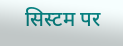सिस्टम पर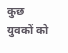कुछ युवकों को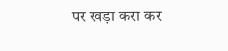पर खड़ा करा कर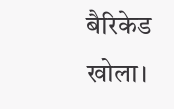बैरिकेड खोला।